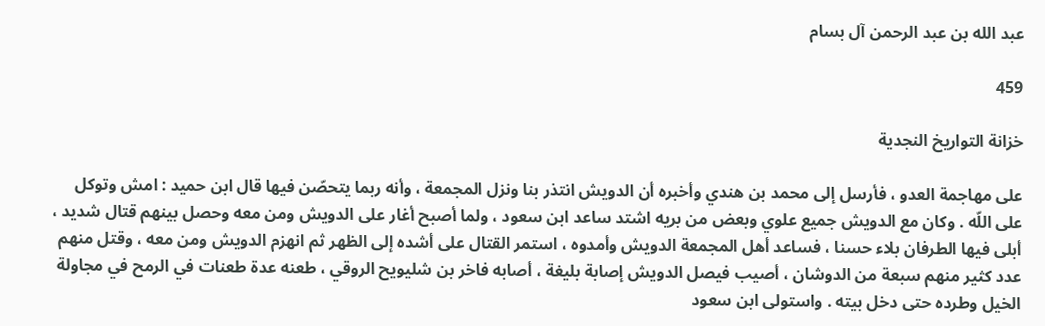عبد الله بن عبد الرحمن آل بسام

459

خزانة التواريخ النجدية

على مهاجمة العدو ، فأرسل إلى محمد بن هندي وأخبره أن الدويش انتذر بنا ونزل المجمعة ، وأنه ربما يتحصّن فيها قال ابن حميد : امش وتوكل على اللّه . وكان مع الدويش جميع علوي وبعض من بريه اشتد ساعد ابن سعود ، ولما أصبح أغار على الدويش ومن معه وحصل بينهم قتال شديد ، أبلى فيها الطرفان بلاء حسنا ، فساعد أهل المجمعة الدويش وأمدوه ، استمر القتال على أشده إلى الظهر ثم انهزم الدويش ومن معه ، وقتل منهم عدد كثير منهم سبعة من الدوشان ، أصيب فيصل الدويش إصابة بليغة ، أصابه فاخر بن شليويح الروقي ، طعنه عدة طعنات في الرمح في مجاولة الخيل وطرده حتى دخل بيته . واستولى ابن سعود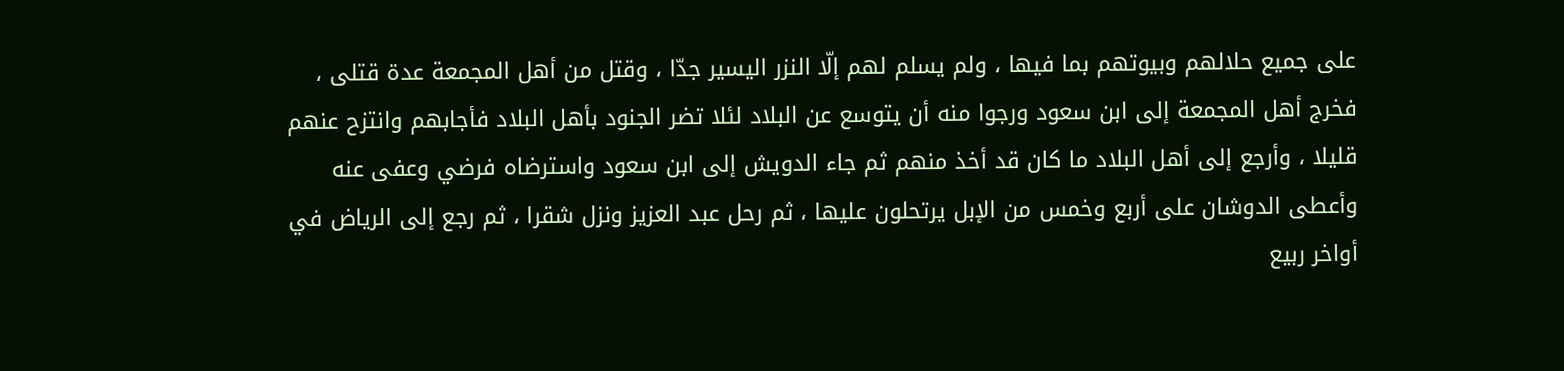على جميع حلالهم وبيوتهم بما فيها ، ولم يسلم لهم إلّا النزر اليسير جدّا ، وقتل من أهل المجمعة عدة قتلى ، فخرج أهل المجمعة إلى ابن سعود ورجوا منه أن يتوسع عن البلاد لئلا تضر الجنود بأهل البلاد فأجابهم وانتزح عنهم قليلا ، وأرجع إلى أهل البلاد ما كان قد أخذ منهم ثم جاء الدويش إلى ابن سعود واسترضاه فرضي وعفى عنه وأعطى الدوشان على أربع وخمس من الإبل يرتحلون عليها ، ثم رحل عبد العزيز ونزل شقرا ، ثم رجع إلى الرياض في أواخر ربيع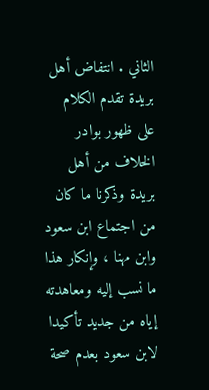الثاني . انتفاض أهل بريدة تقدم الكلام على ظهور بوادر الخلاف من أهل بريدة وذكرنا ما كان من اجتماع ابن سعود وابن مهنا ، وإنكار هذا ما نسب إليه ومعاهدته إياه من جديد تأكيدا لابن سعود بعدم صحة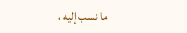ما نسب إليه ،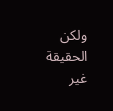ولكن الحقيقة غير